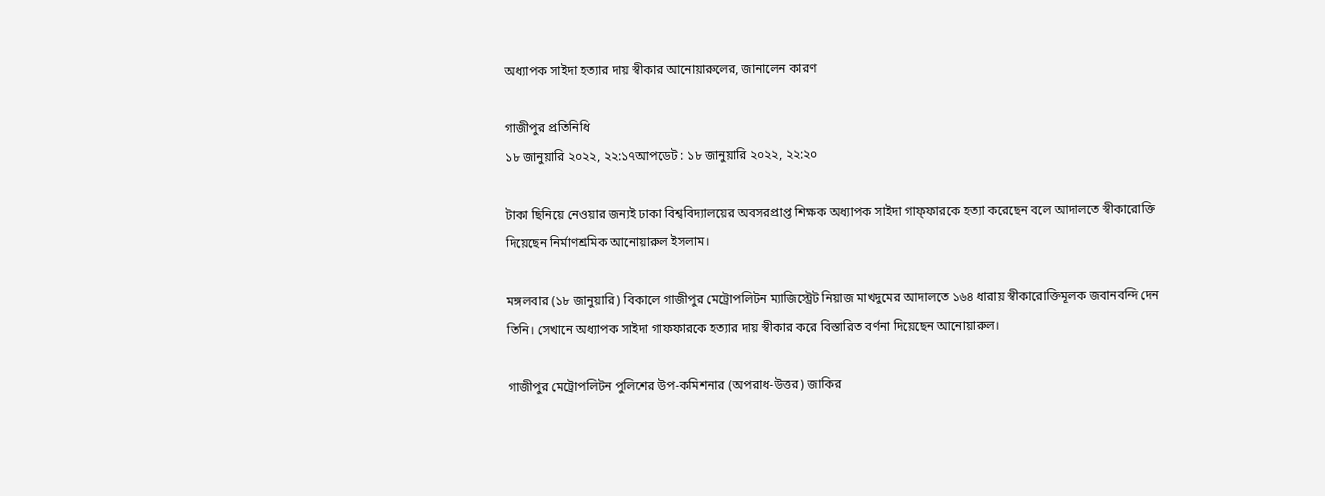অধ্যাপক সাইদা হত্যার দায় স্বীকার আনোয়ারুলের, জানালেন কারণ

গাজীপুর প্রতিনিধি
১৮ জানুয়ারি ২০২২, ২২:১৭আপডেট : ১৮ জানুয়ারি ২০২২, ২২:২০

টাকা ছিনিয়ে নেওয়ার জন্যই ঢাকা বিশ্ববিদ্যালয়ের অবসরপ্রাপ্ত শিক্ষক অধ্যাপক সাইদা গাফ্ফারকে হত্যা করেছেন বলে আদালতে স্বীকারোক্তি দিয়েছেন নির্মাণশ্রমিক আনোয়ারুল ইসলাম।

মঙ্গলবার (১৮ জানুয়ারি) বিকালে গাজীপুর মেট্রোপলিটন ম্যাজিস্ট্রেট নিয়াজ মাখদুমের আদালতে ১৬৪ ধারায় স্বীকারোক্তিমূলক জবানবন্দি দেন তিনি। সেখানে অধ্যাপক সাইদা গাফফারকে হত্যার দায় স্বীকার করে বিস্তারিত বর্ণনা দিয়েছেন আনোয়ারুল।

গাজীপুর মেট্রোপলিটন পুলিশের উপ-কমিশনার (অপরাধ-উত্তর) জাকির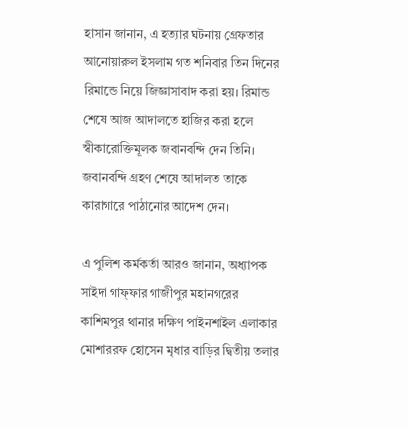হাসান জানান, এ হত্যার ঘটনায় গ্রেফতার আনোয়ারুল ইসলাম গত শনিবার তিন দিনের রিমান্ডে নিয়ে জিজ্ঞাসাবাদ করা হয়। রিমান্ড শেষে আজ আদালতে হাজির করা হলে স্বীকারোক্তিমূলক জবানবন্দি দেন তিনি। জবানবন্দি গ্রহণ শেষে আদালত তাকে কারাগারে পাঠানোর আদেশ দেন।

এ পুলিশ কর্মকর্তা আরও জানান, অধ্যাপক সাইদা গাফ্ফার গাজীপুর মহানগরের কাশিমপুর থানার দক্ষিণ পাইনশাইল এলাকার মোশাররফ হোসেন মৃধার বাড়ির দ্বিতীয় তলার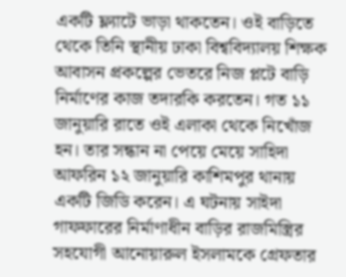একটি ফ্ল্যাটে ভাড়া থাকতেন। ওই বাড়িতে থেকে তিনি স্থানীয় ঢাকা বিশ্ববিদ্যালয় শিক্ষক আবাসন প্রকল্পের ভেতরে নিজ প্লটে বাড়ি নির্মাণের কাজ তদারকি করতেন। গত ১১ জানুয়ারি রাতে ওই এলাকা থেকে নিখোঁজ হন। তার সন্ধান না পেয়ে মেয়ে সাহিদা আফরিন ১২ জানুয়ারি কাশিমপুর থানায় একটি জিডি করেন। এ ঘটনায় সাইদা গাফফারের নির্মাণাধীন বাড়ির রাজমিস্ত্রির সহযোগী আনোয়ারুল ইসলামকে গ্রেফতার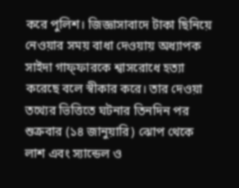করে পুলিশ। জিজ্ঞাসাবাদে টাকা ছিনিয়ে নেওয়ার সময় বাধা দেওয়ায় অধ্যাপক সাইদা গাফ্ফারকে শ্বাসরোধে হত্যা করেছে বলে স্বীকার করে। তার দেওয়া তথ্যের ভিত্তিতে ঘটনার তিনদিন পর শুক্রবার (১৪ জানুয়ারি) ঝোপ থেকে লাশ এবং স্যান্ডেল ও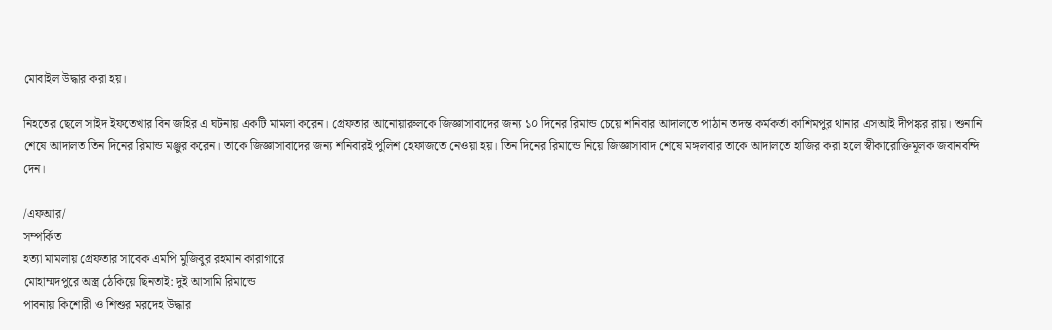মোবাইল উদ্ধার করা হয়।

নিহতের ছেলে সাইদ ইফতেখার বিন জহির এ ঘটনায় একটি মামলা করেন। গ্রেফতার আনোয়ারুলকে জিজ্ঞাসাবাদের জন্য ১০ দিনের রিমান্ড চেয়ে শনিবার আদালতে পাঠান তদন্ত কর্মকর্তা কাশিমপুর থানার এসআই দীপঙ্কর রায়। শুনানি শেষে আদালত তিন দিনের রিমান্ড মঞ্জুর করেন। তাকে জিজ্ঞাসাবাদের জন্য শনিবারই পুলিশ হেফাজতে নেওয়া হয়। তিন দিনের রিমান্ডে নিয়ে জিজ্ঞাসাবাদ শেষে মঙ্গলবার তাকে আদালতে হাজির করা হলে স্বীকারোক্তিমূলক জবানবন্দি দেন।

/এফআর/
সম্পর্কিত
হত্যা মামলায় গ্রেফতার সাবেক এমপি মুজিবুর রহমান কারাগারে
মোহাম্মদপুরে অস্ত্র ঠেকিয়ে ছিনতাই: দুই আসামি রিমান্ডে
পাবনায় কিশোরী ও শিশুর মরদেহ উদ্ধার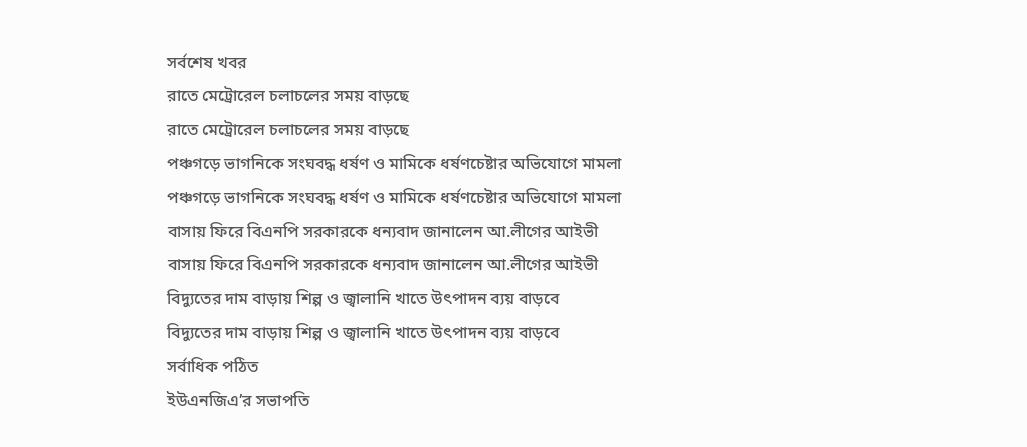সর্বশেষ খবর
রাতে মেট্রোরেল চলাচলের সময় বাড়ছে
রাতে মেট্রোরেল চলাচলের সময় বাড়ছে
পঞ্চগড়ে ভাগনিকে সংঘবদ্ধ ধর্ষণ ও মামিকে ধর্ষণচেষ্টার অভিযোগে মামলা
পঞ্চগড়ে ভাগনিকে সংঘবদ্ধ ধর্ষণ ও মামিকে ধর্ষণচেষ্টার অভিযোগে মামলা
বাসায় ফিরে বিএনপি সরকারকে ধন্যবাদ জানালেন আ.লীগের আইভী
বাসায় ফিরে বিএনপি সরকারকে ধন্যবাদ জানালেন আ.লীগের আইভী
বিদ্যুতের দাম বাড়ায় শিল্প ও জ্বালানি খাতে উৎপাদন ব্যয় বাড়বে
বিদ্যুতের দাম বাড়ায় শিল্প ও জ্বালানি খাতে উৎপাদন ব্যয় বাড়বে
সর্বাধিক পঠিত
ইউএনজিএ’র সভাপতি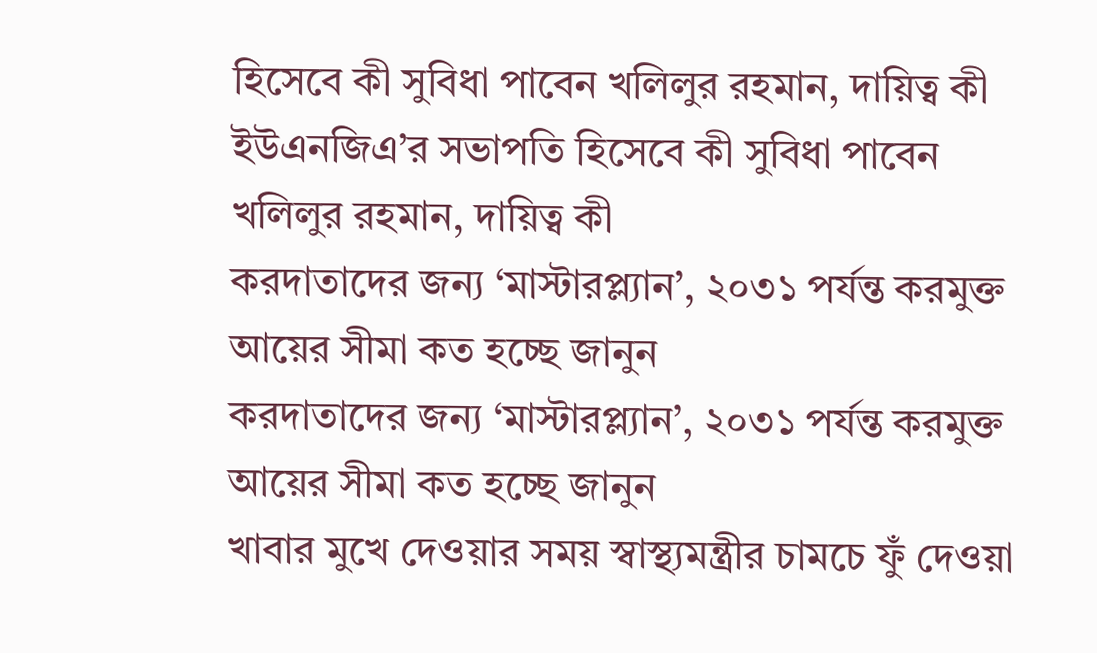হিসেবে কী সুবিধা পাবেন খলিলুর রহমান, দায়িত্ব কী
ইউএনজিএ’র সভাপতি হিসেবে কী সুবিধা পাবেন খলিলুর রহমান, দায়িত্ব কী
করদাতাদের জন্য ‘মাস্টারপ্ল্যান’, ২০৩১ পর্যন্ত করমুক্ত আয়ের সীমা কত হচ্ছে জানুন
করদাতাদের জন্য ‘মাস্টারপ্ল্যান’, ২০৩১ পর্যন্ত করমুক্ত আয়ের সীমা কত হচ্ছে জানুন
খাবার মুখে দেওয়ার সময় স্বাস্থ্যমন্ত্রীর চামচে ফুঁ দেওয়া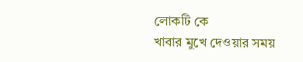লোকটি কে
খাবার মুখে দেওয়ার সময়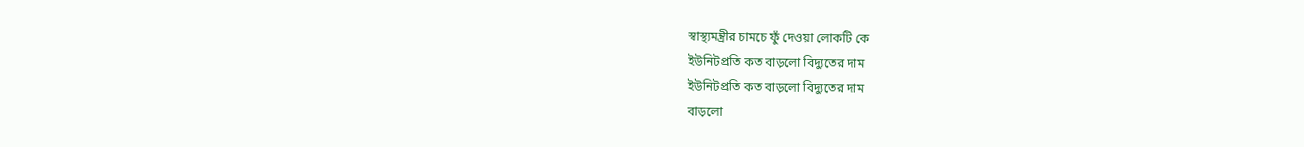স্বাস্থ্যমন্ত্রীর চামচে ফুঁ দেওয়া লোকটি কে
ইউনিটপ্রতি কত বাড়লো বিদ্যুতের দাম
ইউনিটপ্রতি কত বাড়লো বিদ্যুতের দাম
বাড়লো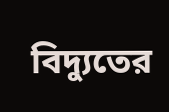বিদ্যুতের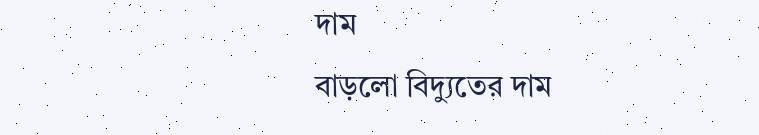দাম
বাড়লো বিদ্যুতের দাম